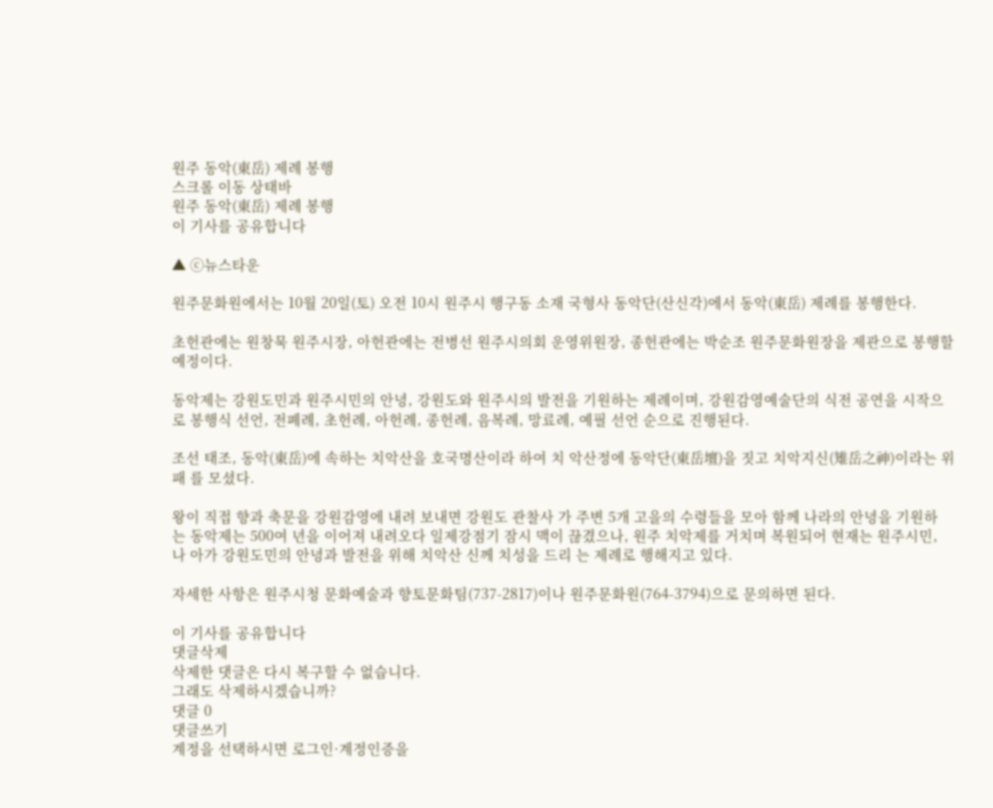원주 동악(東岳) 제례 봉행
스크롤 이동 상태바
원주 동악(東岳) 제례 봉행
이 기사를 공유합니다

▲ ⓒ뉴스타운

원주문화원에서는 10월 20일(토) 오전 10시 원주시 행구동 소재 국형사 동악단(산신각)에서 동악(東岳) 제례를 봉행한다.

초헌관에는 원창묵 원주시장, 아헌관에는 전병선 원주시의회 운영위원장, 종헌관에는 박순조 원주문화원장을 제관으로 봉행할 예정이다.

동악제는 강원도민과 원주시민의 안녕, 강원도와 원주시의 발전을 기원하는 제례이며, 강원감영예술단의 식전 공연을 시작으로 봉행식 선언, 전폐례, 초헌례, 아헌례, 종헌례, 음복례, 망료례, 예필 선언 순으로 진행된다.

조선 태조, 동악(東岳)에 속하는 치악산을 호국명산이라 하여 치 악산정에 동악단(東岳壇)을 짓고 치악지신(雉岳之神)이라는 위패 를 모셨다.

왕이 직접 향과 축문을 강원감영에 내려 보내면 강원도 관찰사 가 주변 5개 고을의 수령들을 모아 함께 나라의 안녕을 기원하 는 동악제는 500여 년을 이어져 내려오다 일제강점기 잠시 맥이 끊겼으나, 원주 치악제를 거치며 복원되어 현재는 원주시민, 나 아가 강원도민의 안녕과 발전을 위해 치악산 신께 치성을 드리 는 제례로 행해지고 있다.

자세한 사항은 원주시청 문화예술과 향토문화팀(737-2817)이나 원주문화원(764-3794)으로 문의하면 된다.

이 기사를 공유합니다
댓글삭제
삭제한 댓글은 다시 복구할 수 없습니다.
그래도 삭제하시겠습니까?
댓글 0
댓글쓰기
계정을 선택하시면 로그인·계정인증을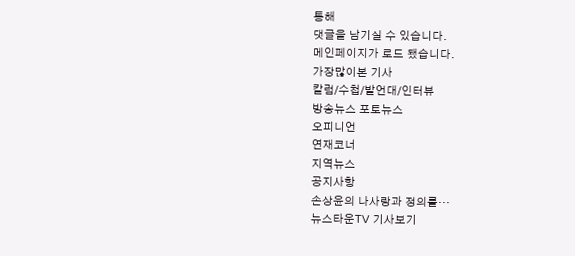통해
댓글을 남기실 수 있습니다.
메인페이지가 로드 됐습니다.
가장많이본 기사
칼럼/수첩/발언대/인터뷰
방송뉴스 포토뉴스
오피니언
연재코너
지역뉴스
공지사항
손상윤의 나사랑과 정의를···
뉴스타운TV 기사보기